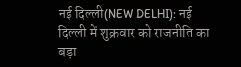नई दिल्ली(NEW DELHI): नई दिल्ली में शुक्रवार को राजनीति का बड़ा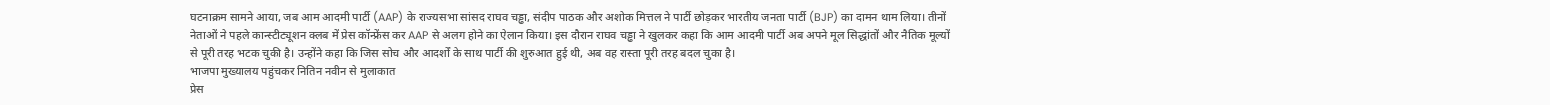घटनाक्रम सामने आया, जब आम आदमी पार्टी (AAP) के राज्यसभा सांसद राघव चड्ढा, संदीप पाठक और अशोक मित्तल ने पार्टी छोड़कर भारतीय जनता पार्टी (BJP) का दामन थाम लिया। तीनों नेताओं ने पहले कान्स्टीट्यूशन क्लब में प्रेस कॉन्फ्रेंस कर AAP से अलग होने का ऐलान किया। इस दौरान राघव चड्ढा ने खुलकर कहा कि आम आदमी पार्टी अब अपने मूल सिद्धांतों और नैतिक मूल्यों से पूरी तरह भटक चुकी है। उन्होंने कहा कि जिस सोच और आदर्शों के साथ पार्टी की शुरुआत हुई थी, अब वह रास्ता पूरी तरह बदल चुका है।
भाजपा मुख्यालय पहुंचकर नितिन नवीन से मुलाकात
प्रेस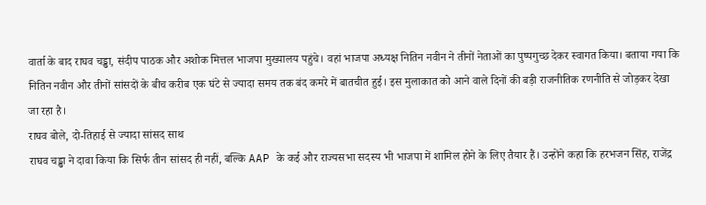वार्ता के बाद राघव चड्ढा, संदीप पाठक और अशोक मित्तल भाजपा मुख्यालय पहुंचे। वहां भाजपा अध्यक्ष नितिन नवीन ने तीनों नेताओं का पुष्पगुच्छ देकर स्वागत किया। बताया गया कि नितिन नवीन और तीनों सांसदों के बीच करीब एक घंटे से ज्यादा समय तक बंद कमरे में बातचीत हुई। इस मुलाकात को आने वाले दिनों की बड़ी राजनीतिक रणनीति से जोड़कर देखा जा रहा है।
राघव बोले, दो-तिहाई से ज्यादा सांसद साथ
राघव चड्ढा ने दावा किया कि सिर्फ तीन सांसद ही नहीं, बल्कि AAP के कई और राज्यसभा सदस्य भी भाजपा में शामिल होने के लिए तैयार हैं। उन्होंने कहा कि हरभजन सिंह, राजेंद्र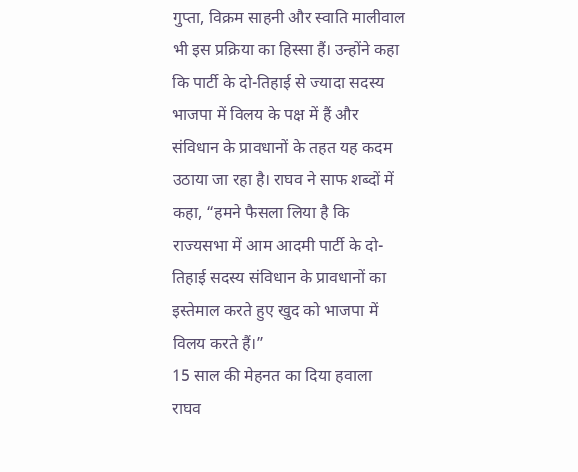गुप्ता, विक्रम साहनी और स्वाति मालीवाल भी इस प्रक्रिया का हिस्सा हैं। उन्होंने कहा कि पार्टी के दो-तिहाई से ज्यादा सदस्य भाजपा में विलय के पक्ष में हैं और संविधान के प्रावधानों के तहत यह कदम उठाया जा रहा है। राघव ने साफ शब्दों में कहा, “हमने फैसला लिया है कि राज्यसभा में आम आदमी पार्टी के दो-तिहाई सदस्य संविधान के प्रावधानों का इस्तेमाल करते हुए खुद को भाजपा में विलय करते हैं।”
15 साल की मेहनत का दिया हवाला
राघव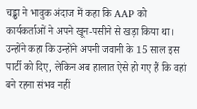चड्ढा ने भावुक अंदाज में कहा कि AAP को कार्यकर्ताओं ने अपने खून-पसीने से खड़ा किया था। उन्होंने कहा कि उन्होंने अपनी जवानी के 15 साल इस पार्टी को दिए, लेकिन अब हालात ऐसे हो गए हैं कि वहां बने रहना संभव नहीं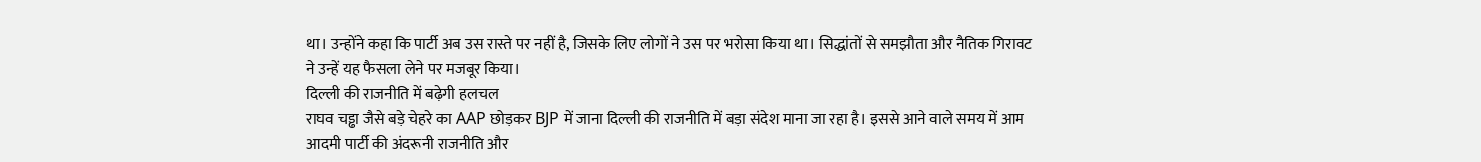था। उन्होंने कहा कि पार्टी अब उस रास्ते पर नहीं है, जिसके लिए लोगों ने उस पर भरोसा किया था। सिद्धांतों से समझौता और नैतिक गिरावट ने उन्हें यह फैसला लेने पर मजबूर किया।
दिल्ली की राजनीति में बढ़ेगी हलचल
राघव चड्ढा जैसे बड़े चेहरे का AAP छोड़कर BJP में जाना दिल्ली की राजनीति में बड़ा संदेश माना जा रहा है। इससे आने वाले समय में आम आदमी पार्टी की अंदरूनी राजनीति और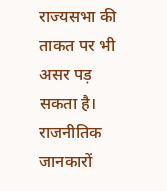राज्यसभा की ताकत पर भी असर पड़ सकता है। राजनीतिक जानकारों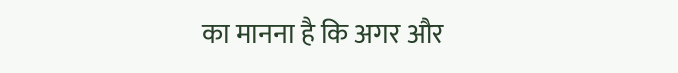का मानना है कि अगर और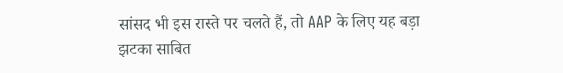सांसद भी इस रास्ते पर चलते हैं, तो AAP के लिए यह बड़ा झटका साबित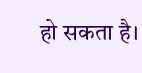हो सकता है।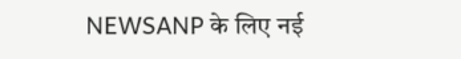NEWSANP के लिए नई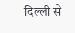दिल्ली से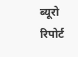ब्यूरो रिपोर्ट